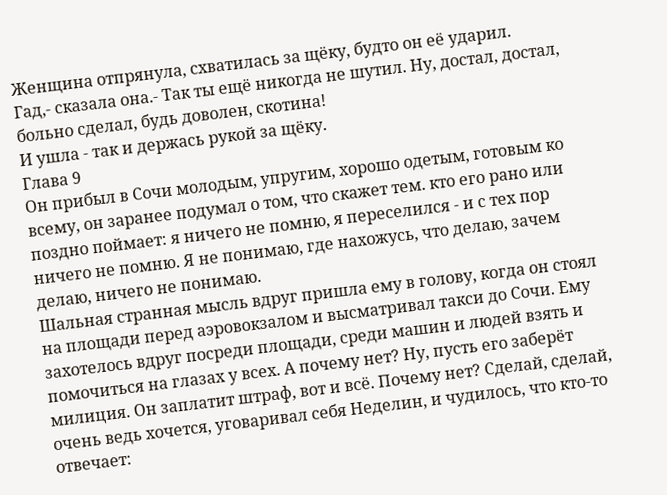Женщина отпрянула, схватилась за щёку, будто он её ударил.
Гад,- сказала она.- Так ты ещё никогда не шутил. Ну, достал, достал, больно сделал, будь доволен, скотина!
И ушла - так и держась рукой за щёку.
Глава 9
Он прибыл в Сочи молодым, упругим, хорошо одетым, готовым ко всему, он заранее подумал о том, что скажет тем. кто его рано или поздно поймает: я ничего не помню, я переселился - и с тех пор ничего не помню. Я не понимаю, где нахожусь, что делаю, зачем делаю, ничего не понимаю.
Шальная странная мысль вдруг пришла ему в голову, когда он стоял на площади перед аэровокзалом и высматривал такси до Сочи. Ему захотелось вдруг посреди площади, среди машин и людей взять и помочиться на глазах у всех. А почему нет? Ну, пусть его заберёт милиция. Он заплатит штраф, вот и всё. Почему нет? Сделай, сделай, очень ведь хочется, уговаривал себя Неделин, и чудилось, что кто-то отвечает: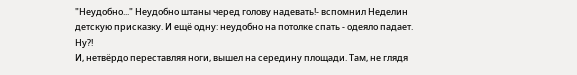"Неудобно..." Неудобно штаны черед голову надевать!- вспомнил Неделин детскую присказку. И ещё одну: неудобно на потолке спать - одеяло падает. Ну?!
И, нетвёрдо переставляя ноги, вышел на середину площади. Там, не глядя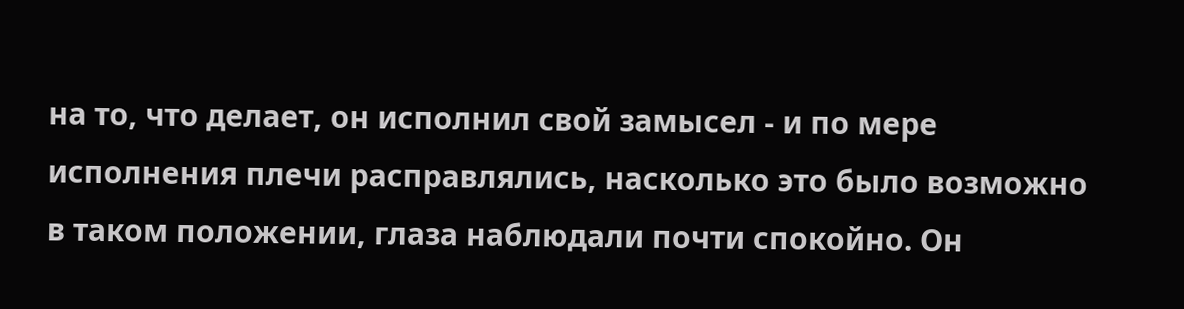на то, что делает, он исполнил свой замысел - и по мере исполнения плечи расправлялись, насколько это было возможно в таком положении, глаза наблюдали почти спокойно. Он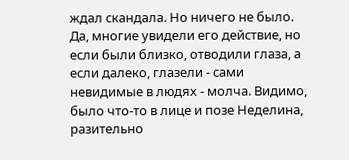ждал скандала. Но ничего не было. Да, многие увидели его действие, но если были близко, отводили глаза, а если далеко, глазели - сами невидимые в людях - молча. Видимо, было что-то в лице и позе Неделина, разительно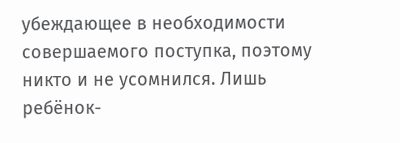убеждающее в необходимости совершаемого поступка, поэтому никто и не усомнился. Лишь ребёнок-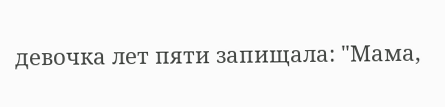девочка лет пяти запищала: "Мама,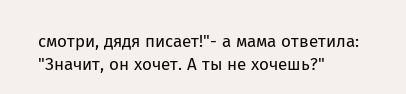смотри, дядя писает!"- а мама ответила: "Значит, он хочет. А ты не хочешь?"